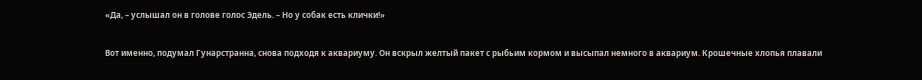«Да, – услышал он в голове голос Эдель. – Но у собак есть клички!»

Вот именно, подумал Гунарстранна, снова подходя к аквариуму. Он вскрыл желтый пакет с рыбьим кормом и высыпал немного в аквариум. Крошечные хлопья плавали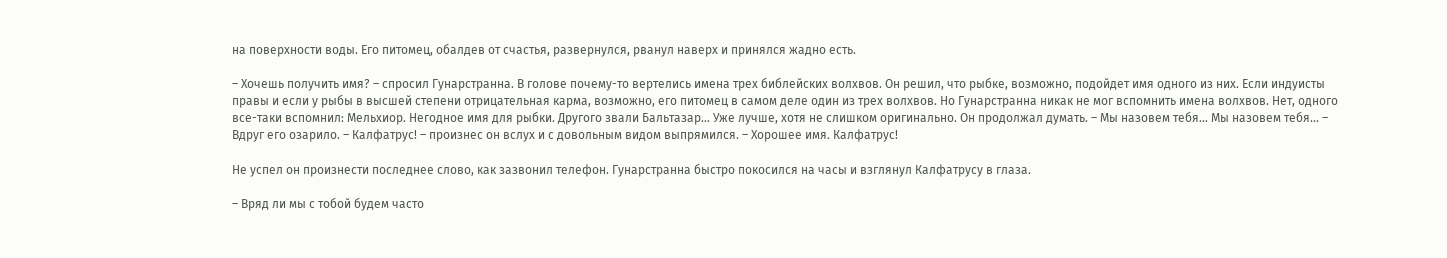на поверхности воды. Его питомец, обалдев от счастья, развернулся, рванул наверх и принялся жадно есть.

– Хочешь получить имя? – спросил Гунарстранна. В голове почему-то вертелись имена трех библейских волхвов. Он решил, что рыбке, возможно, подойдет имя одного из них. Если индуисты правы и если у рыбы в высшей степени отрицательная карма, возможно, его питомец в самом деле один из трех волхвов. Но Гунарстранна никак не мог вспомнить имена волхвов. Нет, одного все-таки вспомнил: Мельхиор. Негодное имя для рыбки. Другого звали Бальтазар… Уже лучше, хотя не слишком оригинально. Он продолжал думать. – Мы назовем тебя… Мы назовем тебя… – Вдруг его озарило. – Калфатрус! – произнес он вслух и с довольным видом выпрямился. – Хорошее имя. Калфатрус!

Не успел он произнести последнее слово, как зазвонил телефон. Гунарстранна быстро покосился на часы и взглянул Калфатрусу в глаза.

– Вряд ли мы с тобой будем часто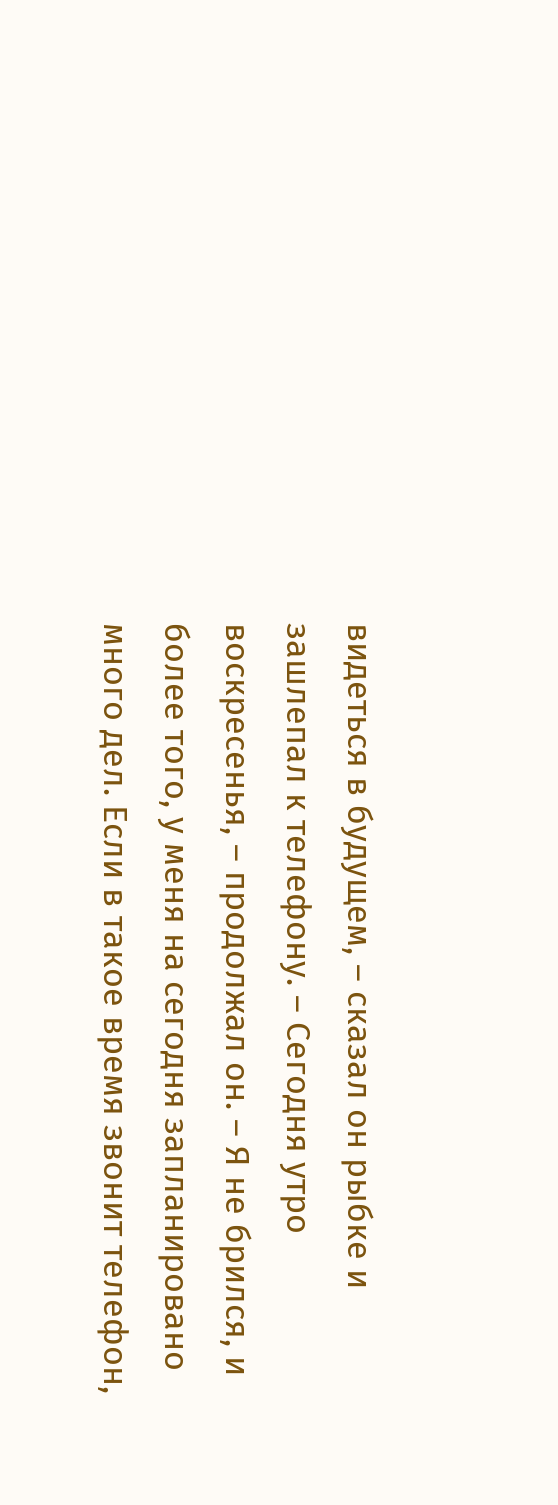видеться в будущем, – сказал он рыбке и зашлепал к телефону. – Сегодня утро воскресенья, – продолжал он. – Я не брился, и более того, у меня на сегодня запланировано много дел. Если в такое время звонит телефон,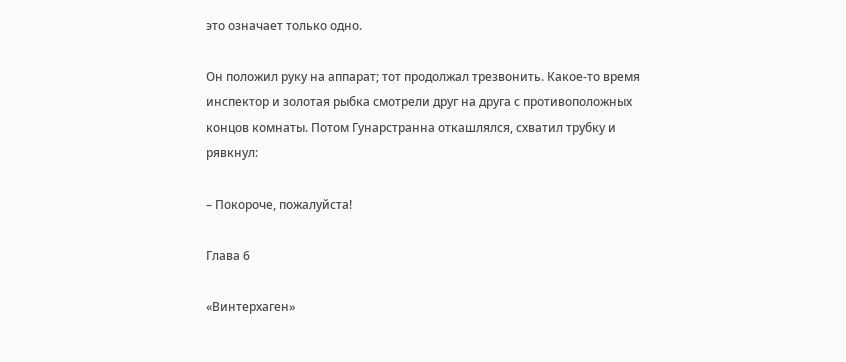это означает только одно.

Он положил руку на аппарат; тот продолжал трезвонить. Какое-то время инспектор и золотая рыбка смотрели друг на друга с противоположных концов комнаты. Потом Гунарстранна откашлялся, схватил трубку и рявкнул:

– Покороче, пожалуйста!

Глава 6

«Винтерхаген»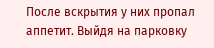После вскрытия у них пропал аппетит. Выйдя на парковку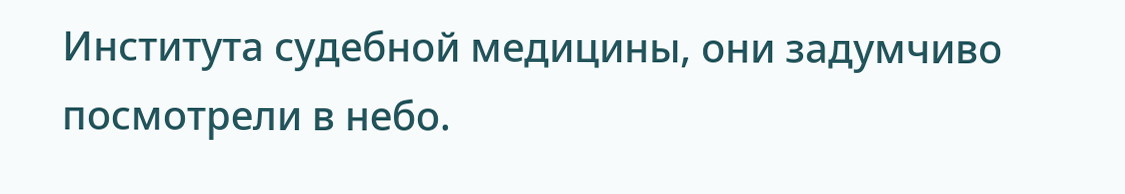Института судебной медицины, они задумчиво посмотрели в небо.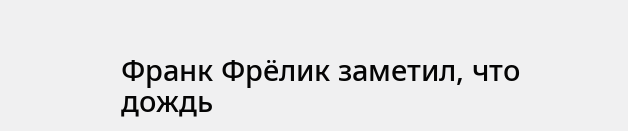Франк Фрёлик заметил, что дождь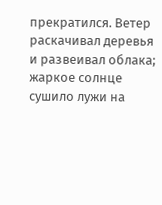прекратился. Ветер раскачивал деревья и развеивал облака; жаркое солнце сушило лужи на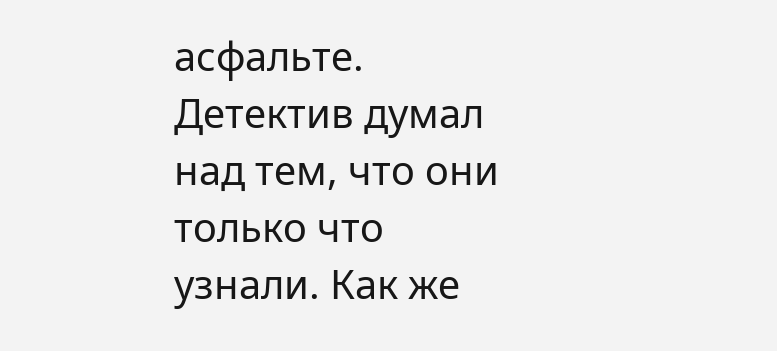асфальте. Детектив думал над тем, что они только что узнали. Как же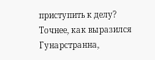приступить к делу? Точнее, как выразился Гунарстранна,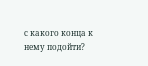с какого конца к нему подойти?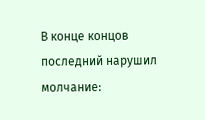В конце концов последний нарушил молчание: